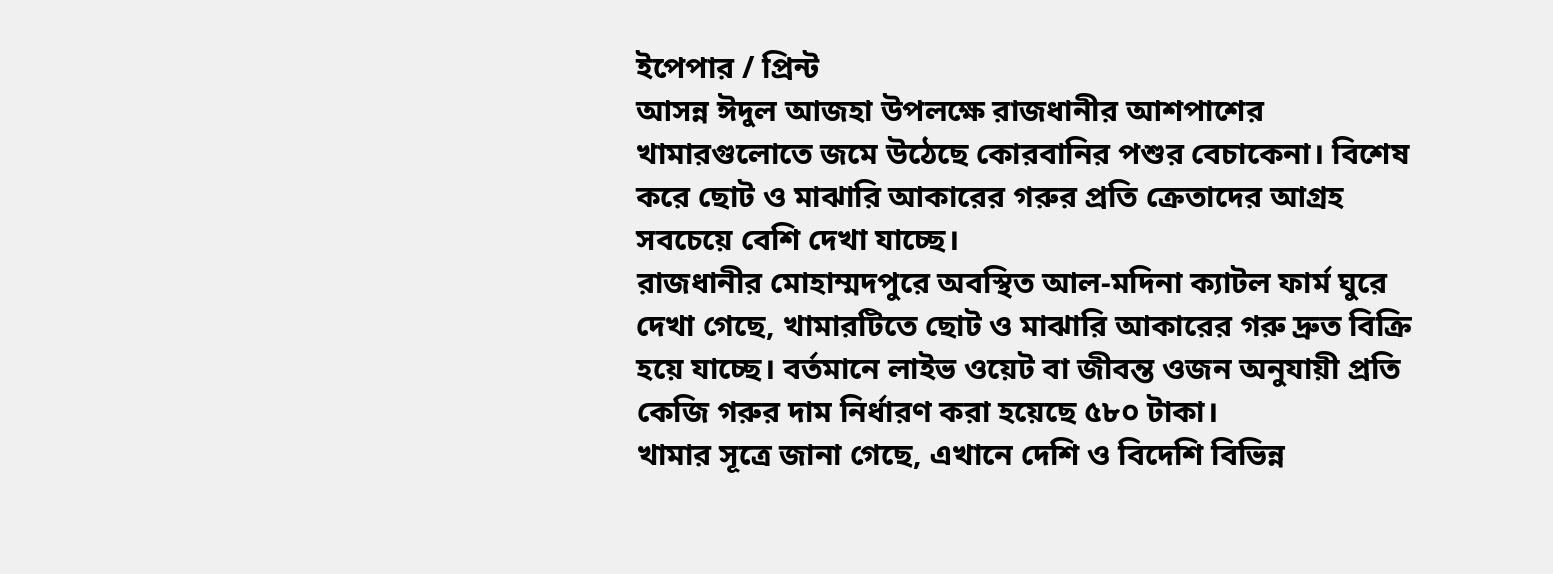ইপেপার / প্রিন্ট
আসন্ন ঈদুল আজহা উপলক্ষে রাজধানীর আশপাশের খামারগুলোতে জমে উঠেছে কোরবানির পশুর বেচাকেনা। বিশেষ করে ছোট ও মাঝারি আকারের গরুর প্রতি ক্রেতাদের আগ্রহ সবচেয়ে বেশি দেখা যাচ্ছে।
রাজধানীর মোহাম্মদপুরে অবস্থিত আল-মদিনা ক্যাটল ফার্ম ঘুরে দেখা গেছে, খামারটিতে ছোট ও মাঝারি আকারের গরু দ্রুত বিক্রি হয়ে যাচ্ছে। বর্তমানে লাইভ ওয়েট বা জীবন্ত ওজন অনুযায়ী প্রতি কেজি গরুর দাম নির্ধারণ করা হয়েছে ৫৮০ টাকা।
খামার সূত্রে জানা গেছে, এখানে দেশি ও বিদেশি বিভিন্ন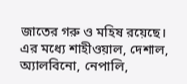জাতের গরু ও মহিষ রয়েছে। এর মধ্যে শাহীওয়াল, দেশাল, অ্যালবিনো, নেপালি,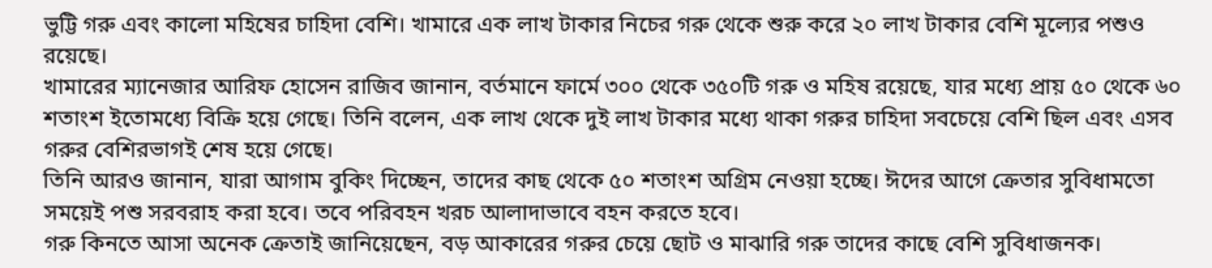ভুট্টি গরু এবং কালো মহিষের চাহিদা বেশি। খামারে এক লাখ টাকার নিচের গরু থেকে শুরু করে ২০ লাখ টাকার বেশি মূল্যের পশুও রয়েছে।
খামারের ম্যানেজার আরিফ হোসেন রাজিব জানান, বর্তমানে ফার্মে ৩০০ থেকে ৩৫০টি গরু ও মহিষ রয়েছে, যার মধ্যে প্রায় ৫০ থেকে ৬০ শতাংশ ইতোমধ্যে বিক্রি হয়ে গেছে। তিনি বলেন, এক লাখ থেকে দুই লাখ টাকার মধ্যে থাকা গরুর চাহিদা সবচেয়ে বেশি ছিল এবং এসব গরুর বেশিরভাগই শেষ হয়ে গেছে।
তিনি আরও জানান, যারা আগাম বুকিং দিচ্ছেন, তাদের কাছ থেকে ৫০ শতাংশ অগ্রিম নেওয়া হচ্ছে। ঈদের আগে ক্রেতার সুবিধামতো সময়েই পশু সরবরাহ করা হবে। তবে পরিবহন খরচ আলাদাভাবে বহন করতে হবে।
গরু কিনতে আসা অনেক ক্রেতাই জানিয়েছেন, বড় আকারের গরুর চেয়ে ছোট ও মাঝারি গরু তাদের কাছে বেশি সুবিধাজনক।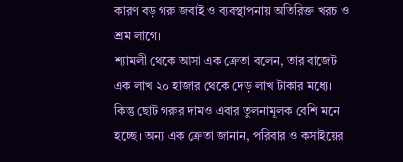কারণ বড় গরু জবাই ও ব্যবস্থাপনায় অতিরিক্ত খরচ ও শ্রম লাগে।
শ্যামলী থেকে আসা এক ক্রেতা বলেন, তার বাজেট এক লাখ ২০ হাজার থেকে দেড় লাখ টাকার মধ্যে। কিন্তু ছোট গরুর দামও এবার তুলনামূলক বেশি মনে হচ্ছে। অন্য এক ক্রেতা জানান, পরিবার ও কসাইয়ের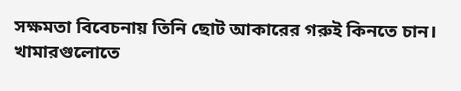সক্ষমতা বিবেচনায় তিনি ছোট আকারের গরুই কিনতে চান।
খামারগুলোতে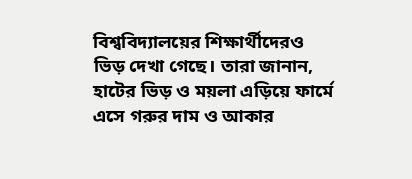বিশ্ববিদ্যালয়ের শিক্ষার্থীদেরও ভিড় দেখা গেছে। তারা জানান, হাটের ভিড় ও ময়লা এড়িয়ে ফার্মে এসে গরুর দাম ও আকার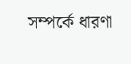সম্পর্কে ধারণা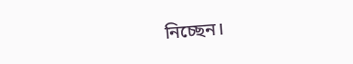নিচ্ছেন।